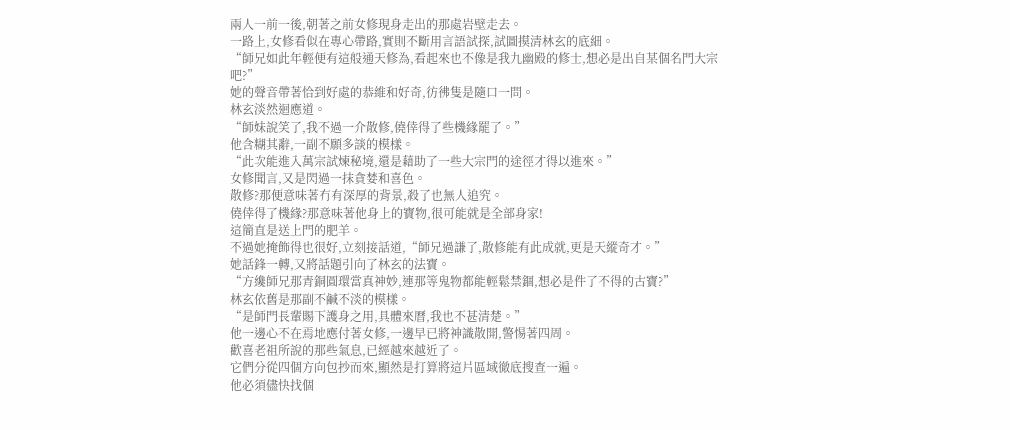兩人一前一後,朝著之前女修現身走出的那處岩壁走去。
一路上,女修看似在專心帶路,實則不斷用言語試探,試圖摸清林玄的底細。
“師兄如此年輕便有這般通天修為,看起來也不像是我九幽殿的修士,想必是出自某個名門大宗吧?”
她的聲音帶著恰到好處的恭維和好奇,彷彿隻是隨口一問。
林玄淡然迴應道。
“師妹說笑了,我不過一介散修,僥倖得了些機緣罷了。”
他含糊其辭,一副不願多談的模樣。
“此次能進入萬宗試煉秘境,還是藉助了一些大宗門的途徑才得以進來。”
女修聞言,又是閃過一抹貪婪和喜色。
散修?那便意味著冇有深厚的背景,殺了也無人追究。
僥倖得了機緣?那意味著他身上的寶物,很可能就是全部身家!
這簡直是送上門的肥羊。
不過她掩飾得也很好,立刻接話道,“師兄過謙了,散修能有此成就,更是天縱奇才。”
她話鋒一轉,又將話題引向了林玄的法寶。
“方纔師兄那青銅圓環當真神妙,連那等鬼物都能輕鬆禁錮,想必是件了不得的古寶?”
林玄依舊是那副不鹹不淡的模樣。
“是師門長輩賜下護身之用,具體來曆,我也不甚清楚。”
他一邊心不在焉地應付著女修,一邊早已將神識散開,警惕著四周。
歡喜老祖所說的那些氣息,已經越來越近了。
它們分從四個方向包抄而來,顯然是打算將這片區域徹底搜查一遍。
他必須儘快找個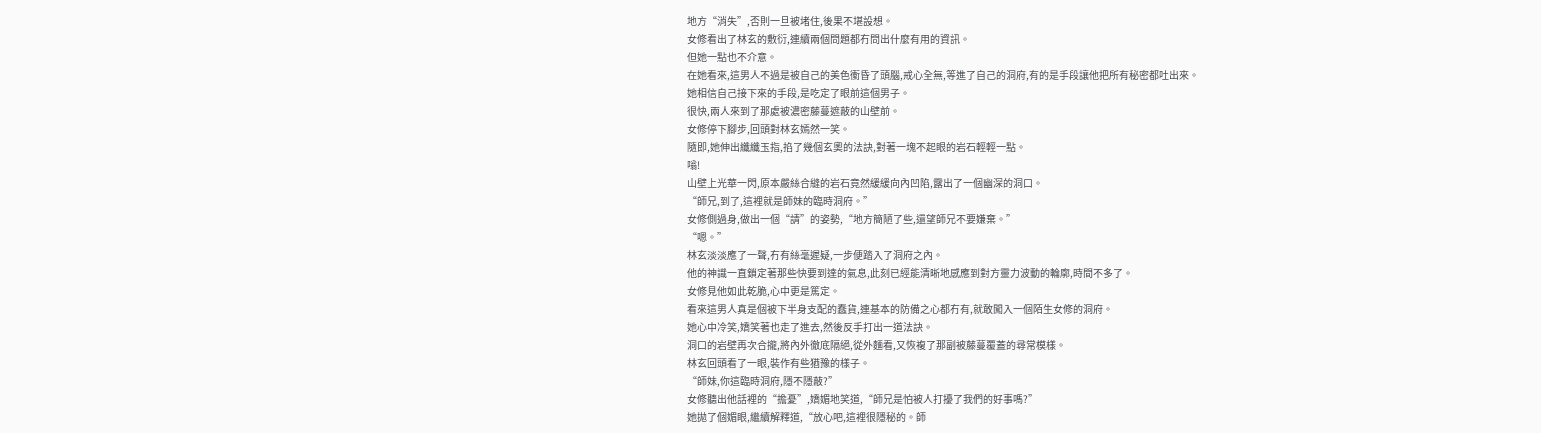地方“消失”,否則一旦被堵住,後果不堪設想。
女修看出了林玄的敷衍,連續兩個問題都冇問出什麼有用的資訊。
但她一點也不介意。
在她看來,這男人不過是被自己的美色衝昏了頭腦,戒心全無,等進了自己的洞府,有的是手段讓他把所有秘密都吐出來。
她相信自己接下來的手段,是吃定了眼前這個男子。
很快,兩人來到了那處被濃密藤蔓遮蔽的山壁前。
女修停下腳步,回頭對林玄嫣然一笑。
隨即,她伸出纖纖玉指,掐了幾個玄奧的法訣,對著一塊不起眼的岩石輕輕一點。
嗡!
山壁上光華一閃,原本嚴絲合縫的岩石竟然緩緩向內凹陷,露出了一個幽深的洞口。
“師兄,到了,這裡就是師妹的臨時洞府。”
女修側過身,做出一個“請”的姿勢,“地方簡陋了些,還望師兄不要嫌棄。”
“嗯。”
林玄淡淡應了一聲,冇有絲毫遲疑,一步便踏入了洞府之內。
他的神識一直鎖定著那些快要到達的氣息,此刻已經能清晰地感應到對方靈力波動的輪廓,時間不多了。
女修見他如此乾脆,心中更是篤定。
看來這男人真是個被下半身支配的蠢貨,連基本的防備之心都冇有,就敢闖入一個陌生女修的洞府。
她心中冷笑,嬌笑著也走了進去,然後反手打出一道法訣。
洞口的岩壁再次合攏,將內外徹底隔絕,從外麵看,又恢複了那副被藤蔓覆蓋的尋常模樣。
林玄回頭看了一眼,裝作有些猶豫的樣子。
“師妹,你這臨時洞府,隱不隱蔽?”
女修聽出他話裡的“擔憂”,嬌媚地笑道,“師兄是怕被人打擾了我們的好事嗎?”
她拋了個媚眼,繼續解釋道,“放心吧,這裡很隱秘的。師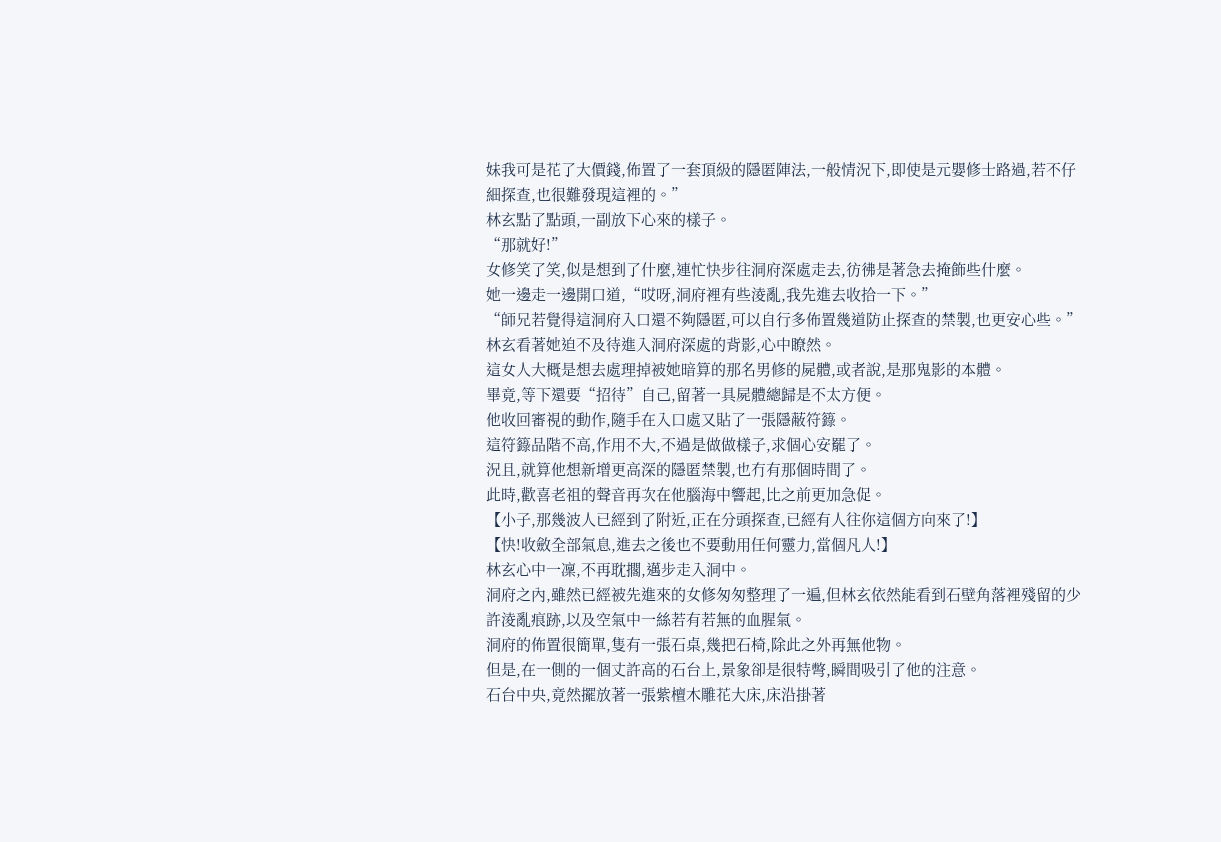妹我可是花了大價錢,佈置了一套頂級的隱匿陣法,一般情況下,即使是元嬰修士路過,若不仔細探查,也很難發現這裡的。”
林玄點了點頭,一副放下心來的樣子。
“那就好!”
女修笑了笑,似是想到了什麼,連忙快步往洞府深處走去,彷彿是著急去掩飾些什麼。
她一邊走一邊開口道,“哎呀,洞府裡有些淩亂,我先進去收拾一下。”
“師兄若覺得這洞府入口還不夠隱匿,可以自行多佈置幾道防止探查的禁製,也更安心些。”
林玄看著她迫不及待進入洞府深處的背影,心中瞭然。
這女人大概是想去處理掉被她暗算的那名男修的屍體,或者說,是那鬼影的本體。
畢竟,等下還要“招待”自己,留著一具屍體總歸是不太方便。
他收回審視的動作,隨手在入口處又貼了一張隱蔽符籙。
這符籙品階不高,作用不大,不過是做做樣子,求個心安罷了。
況且,就算他想新增更高深的隱匿禁製,也冇有那個時間了。
此時,歡喜老祖的聲音再次在他腦海中響起,比之前更加急促。
【小子,那幾波人已經到了附近,正在分頭探查,已經有人往你這個方向來了!】
【快!收斂全部氣息,進去之後也不要動用任何靈力,當個凡人!】
林玄心中一凜,不再耽擱,邁步走入洞中。
洞府之內,雖然已經被先進來的女修匆匆整理了一遍,但林玄依然能看到石壁角落裡殘留的少許淩亂痕跡,以及空氣中一絲若有若無的血腥氣。
洞府的佈置很簡單,隻有一張石桌,幾把石椅,除此之外再無他物。
但是,在一側的一個丈許高的石台上,景象卻是很特彆,瞬間吸引了他的注意。
石台中央,竟然擺放著一張紫檀木雕花大床,床沿掛著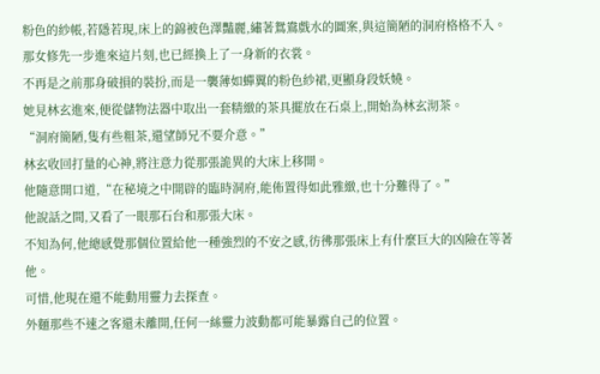粉色的紗帳,若隱若現,床上的錦被色澤豔麗,繡著鴛鴦戲水的圖案,與這簡陋的洞府格格不入。
那女修先一步進來這片刻,也已經換上了一身新的衣裳。
不再是之前那身破損的裝扮,而是一襲薄如蟬翼的粉色紗裙,更顯身段妖嬈。
她見林玄進來,便從儲物法器中取出一套精緻的茶具擺放在石桌上,開始為林玄沏茶。
“洞府簡陋,隻有些粗茶,還望師兄不要介意。”
林玄收回打量的心神,將注意力從那張詭異的大床上移開。
他隨意開口道,“在秘境之中開辟的臨時洞府,能佈置得如此雅緻,也十分難得了。”
他說話之間,又看了一眼那石台和那張大床。
不知為何,他總感覺那個位置給他一種強烈的不安之感,彷彿那張床上有什麼巨大的凶險在等著他。
可惜,他現在還不能動用靈力去探查。
外麵那些不速之客還未離開,任何一絲靈力波動都可能暴露自己的位置。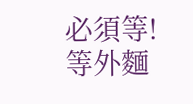必須等!
等外麵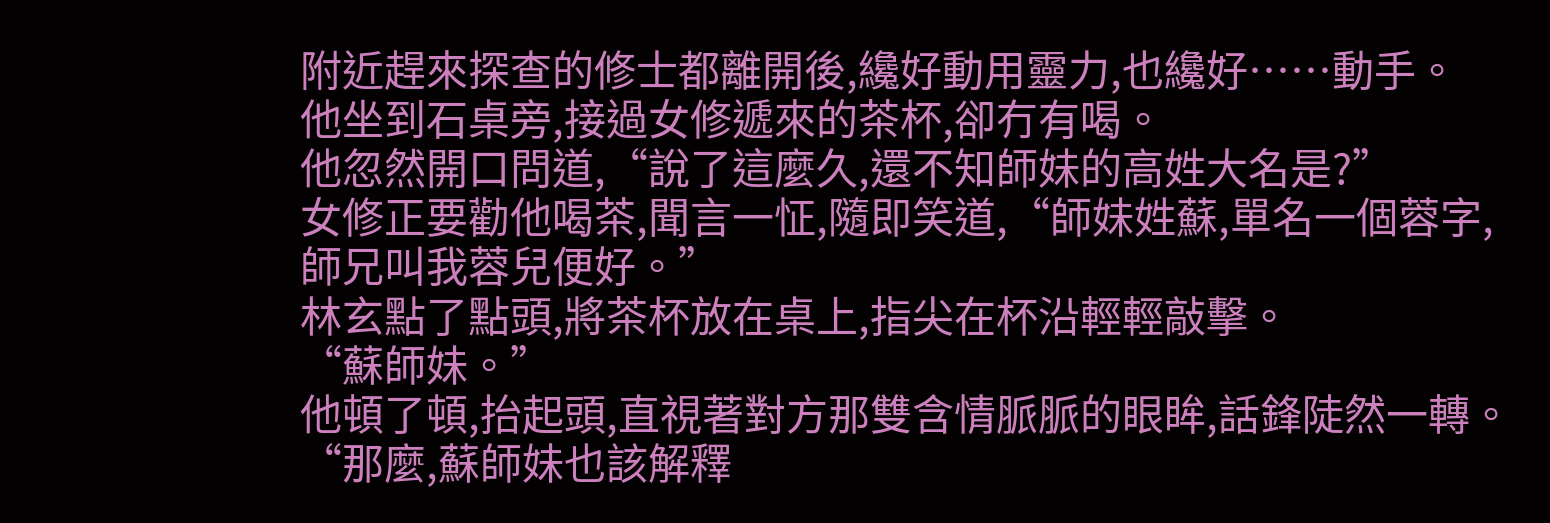附近趕來探查的修士都離開後,纔好動用靈力,也纔好……動手。
他坐到石桌旁,接過女修遞來的茶杯,卻冇有喝。
他忽然開口問道,“說了這麼久,還不知師妹的高姓大名是?”
女修正要勸他喝茶,聞言一怔,隨即笑道,“師妹姓蘇,單名一個蓉字,師兄叫我蓉兒便好。”
林玄點了點頭,將茶杯放在桌上,指尖在杯沿輕輕敲擊。
“蘇師妹。”
他頓了頓,抬起頭,直視著對方那雙含情脈脈的眼眸,話鋒陡然一轉。
“那麼,蘇師妹也該解釋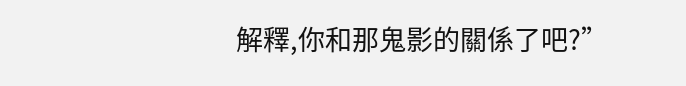解釋,你和那鬼影的關係了吧?”